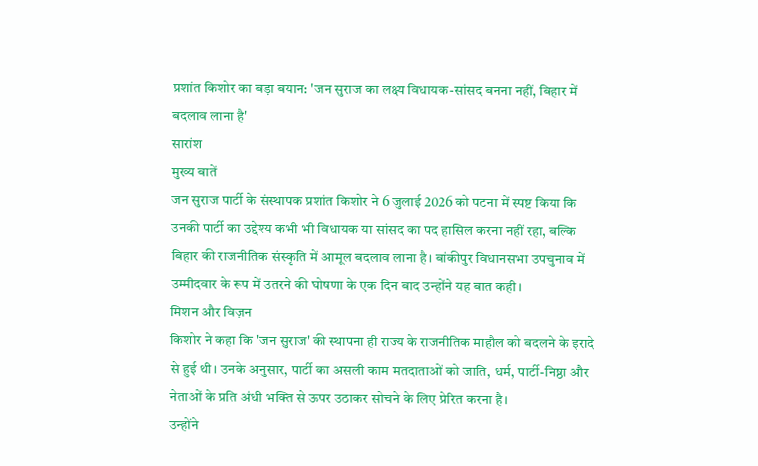प्रशांत किशोर का बड़ा बयान: 'जन सुराज का लक्ष्य विधायक-सांसद बनना नहीं, बिहार में बदलाव लाना है'
सारांश
मुख्य बातें
जन सुराज पार्टी के संस्थापक प्रशांत किशोर ने 6 जुलाई 2026 को पटना में स्पष्ट किया कि उनकी पार्टी का उद्देश्य कभी भी विधायक या सांसद का पद हासिल करना नहीं रहा, बल्कि बिहार की राजनीतिक संस्कृति में आमूल बदलाव लाना है। बांकीपुर विधानसभा उपचुनाव में उम्मीदवार के रूप में उतरने की घोषणा के एक दिन बाद उन्होंने यह बात कही।
मिशन और विज़न
किशोर ने कहा कि 'जन सुराज' की स्थापना ही राज्य के राजनीतिक माहौल को बदलने के इरादे से हुई थी। उनके अनुसार, पार्टी का असली काम मतदाताओं को जाति, धर्म, पार्टी-निष्ठा और नेताओं के प्रति अंधी भक्ति से ऊपर उठाकर सोचने के लिए प्रेरित करना है।
उन्होंने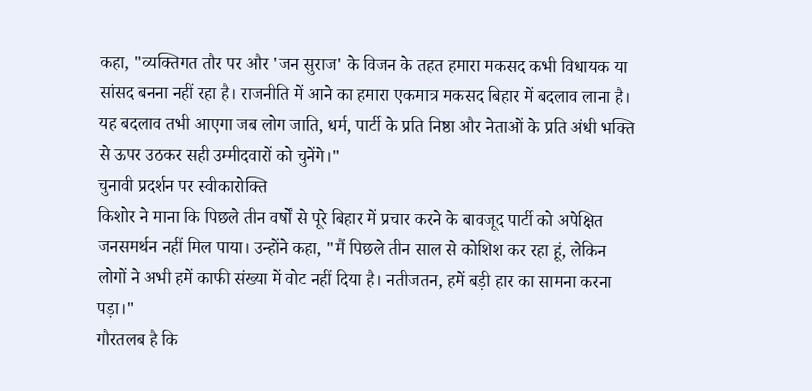कहा, "व्यक्तिगत तौर पर और 'जन सुराज' के विजन के तहत हमारा मकसद कभी विधायक या सांसद बनना नहीं रहा है। राजनीति में आने का हमारा एकमात्र मकसद बिहार में बदलाव लाना है। यह बदलाव तभी आएगा जब लोग जाति, धर्म, पार्टी के प्रति निष्ठा और नेताओं के प्रति अंधी भक्ति से ऊपर उठकर सही उम्मीदवारों को चुनेंगे।"
चुनावी प्रदर्शन पर स्वीकारोक्ति
किशोर ने माना कि पिछले तीन वर्षों से पूरे बिहार में प्रचार करने के बावजूद पार्टी को अपेक्षित जनसमर्थन नहीं मिल पाया। उन्होंने कहा, "मैं पिछले तीन साल से कोशिश कर रहा हूं, लेकिन लोगों ने अभी हमें काफी संख्या में वोट नहीं दिया है। नतीजतन, हमें बड़ी हार का सामना करना पड़ा।"
गौरतलब है कि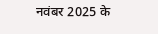नवंबर 2025 के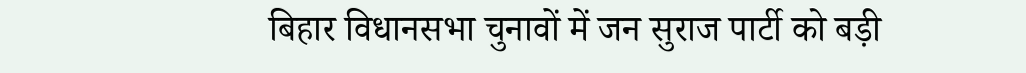बिहार विधानसभा चुनावों में जन सुराज पार्टी को बड़ी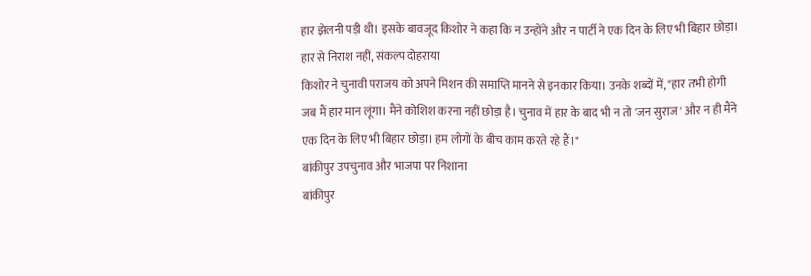हार झेलनी पड़ी थी। इसके बावजूद किशोर ने कहा कि न उन्होंने और न पार्टी ने एक दिन के लिए भी बिहार छोड़ा।
हार से निराश नहीं, संकल्प दोहराया
किशोर ने चुनावी पराजय को अपने मिशन की समाप्ति मानने से इनकार किया। उनके शब्दों में, "हार तभी होगी जब मैं हार मान लूंगा। मैंने कोशिश करना नहीं छोड़ा है। चुनाव में हार के बाद भी न तो 'जन सुराज' और न ही मैंने एक दिन के लिए भी बिहार छोड़ा। हम लोगों के बीच काम करते रहे हैं।"
बांकीपुर उपचुनाव और भाजपा पर निशाना
बांकीपुर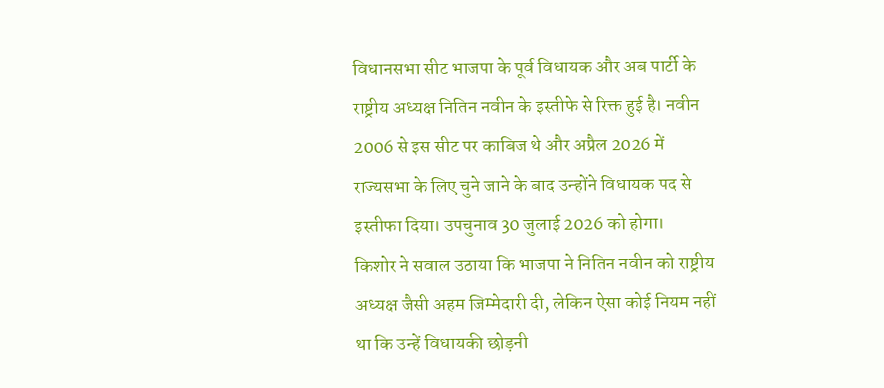विधानसभा सीट भाजपा के पूर्व विधायक और अब पार्टी के राष्ट्रीय अध्यक्ष नितिन नवीन के इस्तीफे से रिक्त हुई है। नवीन 2006 से इस सीट पर काबिज थे और अप्रैल 2026 में राज्यसभा के लिए चुने जाने के बाद उन्होंने विधायक पद से इस्तीफा दिया। उपचुनाव 30 जुलाई 2026 को होगा।
किशोर ने सवाल उठाया कि भाजपा ने नितिन नवीन को राष्ट्रीय अध्यक्ष जैसी अहम जिम्मेदारी दी, लेकिन ऐसा कोई नियम नहीं था कि उन्हें विधायकी छोड़नी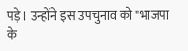पड़े। उन्होंने इस उपचुनाव को "भाजपा के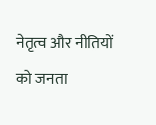नेतृत्व और नीतियों को जनता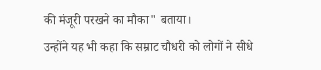की मंजूरी परखने का मौका" बताया।
उन्होंने यह भी कहा कि सम्राट चौधरी को लोगों ने सीधे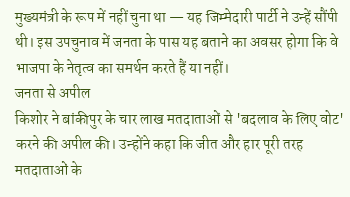मुख्यमंत्री के रूप में नहीं चुना था — यह जिम्मेदारी पार्टी ने उन्हें सौंपी थी। इस उपचुनाव में जनता के पास यह बताने का अवसर होगा कि वे भाजपा के नेतृत्व का समर्थन करते हैं या नहीं।
जनता से अपील
किशोर ने बांकीपुर के चार लाख मतदाताओं से 'बदलाव के लिए वोट' करने की अपील की। उन्होंने कहा कि जीत और हार पूरी तरह मतदाताओं के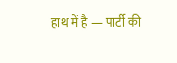हाथ में है — पार्टी की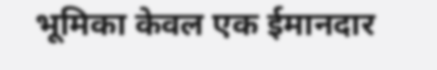भूमिका केवल एक ईमानदार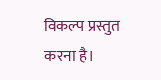विकल्प प्रस्तुत करना है।